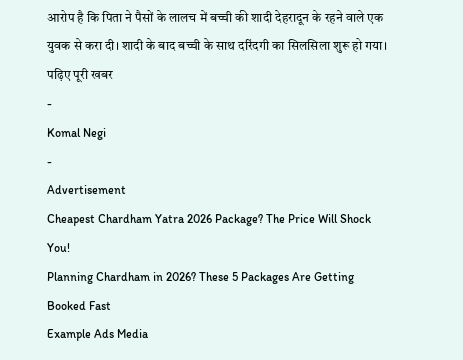आरोप है कि पिता ने पैसों के लालच में बच्ची की शादी देहरादून के रहने वाले एक युवक से करा दी। शादी के बाद बच्ची के साथ दरिंदगी का सिलसिला शुरू हो गया। पढ़िए पूरी खबर
-
Komal Negi
-
Advertisement
Cheapest Chardham Yatra 2026 Package? The Price Will Shock You!
Planning Chardham in 2026? These 5 Packages Are Getting Booked Fast
Example Ads Media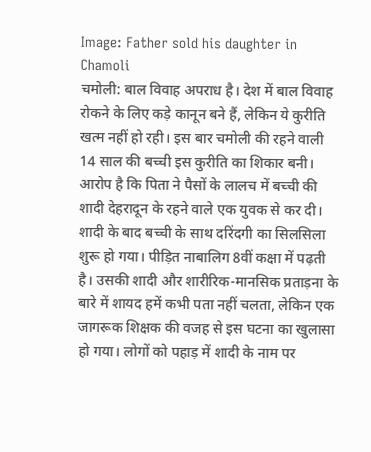Image: Father sold his daughter in Chamoli
चमोली: बाल विवाह अपराध है। देश में बाल विवाह रोकने के लिए कड़े कानून बने हैं, लेकिन ये कुरीति खत्म नहीं हो रही। इस बार चमोली की रहने वाली 14 साल की बच्ची इस कुरीति का शिकार बनी। आरोप है कि पिता ने पैसों के लालच में बच्ची की शादी देहरादून के रहने वाले एक युवक से कर दी। शादी के बाद बच्ची के साथ दरिंदगी का सिलसिला शुरू हो गया। पीड़ित नाबालिग 8वीं कक्षा में पढ़ती है। उसकी शादी और शारीरिक-मानसिक प्रताड़ना के बारे में शायद हमें कभी पता नहीं चलता, लेकिन एक जागरूक शिक्षक की वजह से इस घटना का खुलासा हो गया। लोगों को पहाड़ में शादी के नाम पर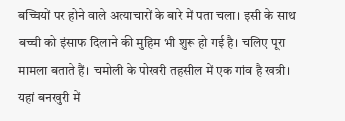बच्चियों पर होने वाले अत्याचारों के बारे में पता चला। इसी के साथ बच्ची को इंसाफ दिलाने की मुहिम भी शुरू हो गई है। चलिए पूरा मामला बताते हैं। चमोली के पोखरी तहसील में एक गांव है खत्री। यहां बनखुरी में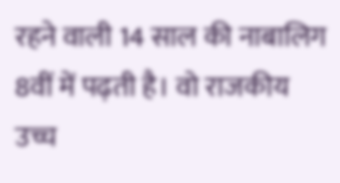रहने वाली 14 साल की नाबालिग 8वीं में पढ़ती है। वो राजकीय उच्च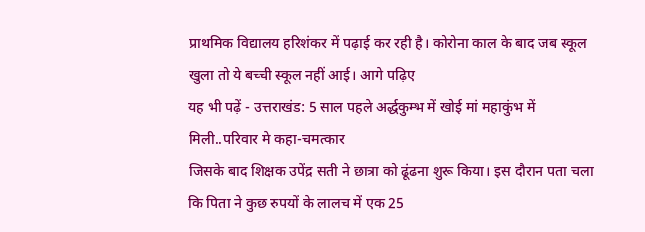प्राथमिक विद्यालय हरिशंकर में पढ़ाई कर रही है। कोरोना काल के बाद जब स्कूल खुला तो ये बच्ची स्कूल नहीं आई। आगे पढ़िए
यह भी पढ़ें - उत्तराखंड: 5 साल पहले अर्द्धकुम्भ में खोई मां महाकुंभ में मिली..परिवार मे कहा-चमत्कार
जिसके बाद शिक्षक उपेंद्र सती ने छात्रा को ढूंढना शुरू किया। इस दौरान पता चला कि पिता ने कुछ रुपयों के लालच में एक 25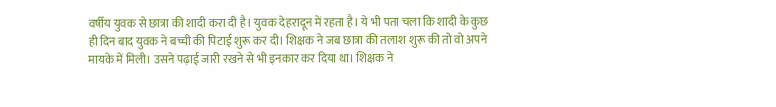वर्षीय युवक से छात्रा की शादी करा दी है। युवक देहरादून में रहता है। ये भी पता चला कि शादी के कुछ ही दिन बाद युवक ने बच्ची की पिटाई शुरू कर दी। शिक्षक ने जब छात्रा की तलाश शुरू की तो वो अपने मायके में मिली। उसने पढ़ाई जारी रखने से भी इनकार कर दिया था। शिक्षक ने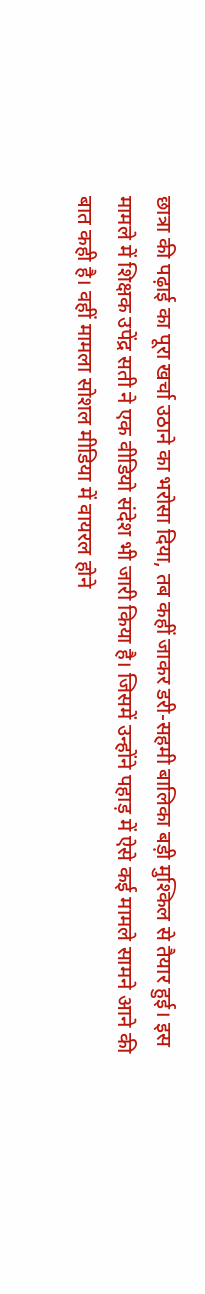छात्रा की पढ़ाई का पूरा खर्चा उठाने का भरोसा दिया, तब कहीं जाकर डरी-सहमी बालिका बड़ी मुश्किल से तैयार हुई। इस मामले में शिक्षक उपेंद्र सती ने एक वीडियो संदेश भी जारी किया है। जिसमें उन्होंने पहाड़ में ऐसे कई मामले सामने आने की बात कही है। वहीं मामला सोशल मीडिया में वायरल होने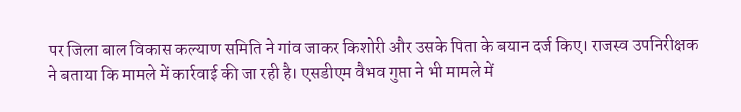पर जिला बाल विकास कल्याण समिति ने गांव जाकर किशोरी और उसके पिता के बयान दर्ज किए। राजस्व उपनिरीक्षक ने बताया कि मामले में कार्रवाई की जा रही है। एसडीएम वैभव गुप्ता ने भी मामले में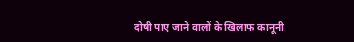दोषी पाए जाने वालों के खिलाफ कानूनी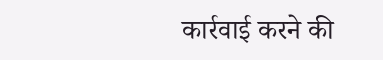कार्रवाई करने की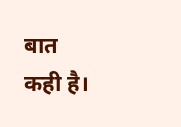बात कही है।